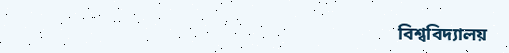বিশ্ববিদ্যালয়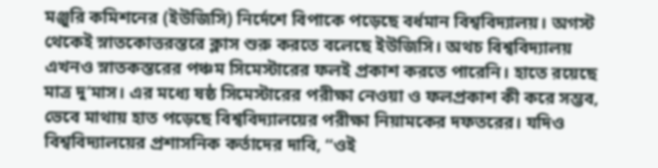মঞ্জুরি কমিশনের (ইউজিসি) নির্দেশে বিপাকে পড়েছে বর্ধমান বিশ্ববিদ্যালয়। অগস্ট থেকেই স্নাতকোত্তরস্তরে ক্লাস শুরু করতে বলেছে ইউজিসি। অথচ বিশ্ববিদ্যালয় এখনও স্নাতকস্তরের পঞ্চম সিমেস্টারের ফলই প্রকাশ করতে পারেনি। হাতে রয়েছে মাত্র দু’মাস। এর মধ্যে ষষ্ঠ সিমেস্টারের পরীক্ষা নেওয়া ও ফলপ্রকাশ কী করে সম্ভব, ভেবে মাথায় হাত পড়েছে বিশ্ববিদ্যালয়ের পরীক্ষা নিয়ামকের দফতরের। যদিও বিশ্ববিদ্যালয়ের প্রশাসনিক কর্তাদের দাবি, “ওই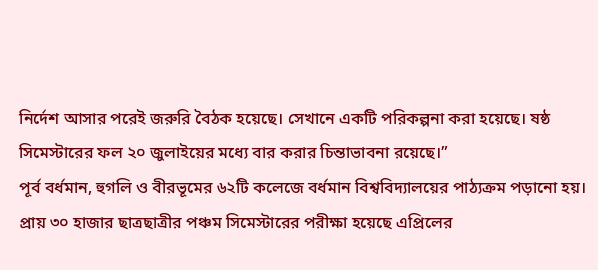নির্দেশ আসার পরেই জরুরি বৈঠক হয়েছে। সেখানে একটি পরিকল্পনা করা হয়েছে। ষষ্ঠ সিমেস্টারের ফল ২০ জুলাইয়ের মধ্যে বার করার চিন্তাভাবনা রয়েছে।”
পূর্ব বর্ধমান, হুগলি ও বীরভূমের ৬২টি কলেজে বর্ধমান বিশ্ববিদ্যালয়ের পাঠ্যক্রম পড়ানো হয়। প্রায় ৩০ হাজার ছাত্রছাত্রীর পঞ্চম সিমেস্টারের পরীক্ষা হয়েছে এপ্রিলের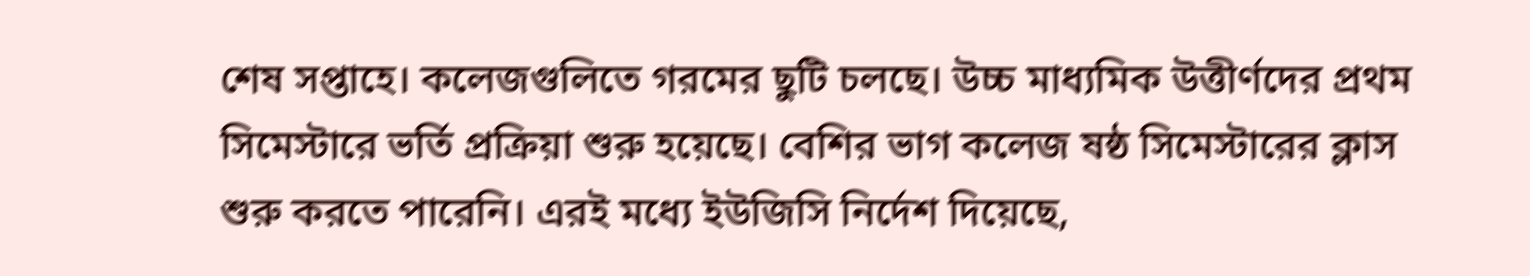শেষ সপ্তাহে। কলেজগুলিতে গরমের ছুটি চলছে। উচ্চ মাধ্যমিক উত্তীর্ণদের প্রথম সিমেস্টারে ভর্তি প্রক্রিয়া শুরু হয়েছে। বেশির ভাগ কলেজ ষষ্ঠ সিমেস্টারের ক্লাস শুরু করতে পারেনি। এরই মধ্যে ইউজিসি নির্দেশ দিয়েছে,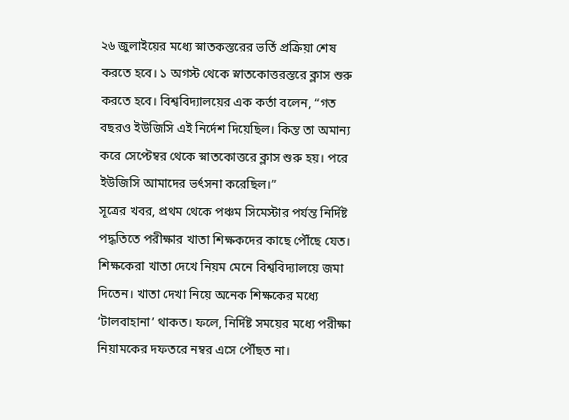২৬ জুলাইয়ের মধ্যে স্নাতকস্তরের ভর্তি প্রক্রিয়া শেষ করতে হবে। ১ অগস্ট থেকে স্নাতকোত্তরস্তরে ক্লাস শুরু করতে হবে। বিশ্ববিদ্যালয়ের এক কর্তা বলেন, “গত বছরও ইউজিসি এই নির্দেশ দিয়েছিল। কিন্ত তা অমান্য করে সেপ্টেম্বর থেকে স্নাতকোত্তরে ক্লাস শুরু হয়। পরে ইউজিসি আমাদের ভর্ৎসনা করেছিল।”
সূত্রের খবর, প্রথম থেকে পঞ্চম সিমেস্টার পর্যন্ত নির্দিষ্ট পদ্ধতিতে পরীক্ষার খাতা শিক্ষকদের কাছে পৌঁছে যেত। শিক্ষকেরা খাতা দেখে নিয়ম মেনে বিশ্ববিদ্যালয়ে জমা দিতেন। খাতা দেখা নিয়ে অনেক শিক্ষকের মধ্যে ‘টালবাহানা’ থাকত। ফলে, নির্দিষ্ট সময়ের মধ্যে পরীক্ষা নিয়ামকের দফতরে নম্বর এসে পৌঁছত না।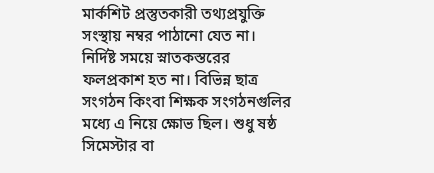মার্কশিট প্রস্তুতকারী তথ্যপ্রযুক্তি সংস্থায় নম্বর পাঠানো যেত না। নির্দিষ্ট সময়ে স্নাতকস্তরের ফলপ্রকাশ হত না। বিভিন্ন ছাত্র সংগঠন কিংবা শিক্ষক সংগঠনগুলির মধ্যে এ নিয়ে ক্ষোভ ছিল। শুধু ষষ্ঠ সিমেস্টার বা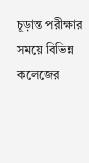চূড়ান্ত পরীক্ষার সময়ে বিভিন্ন কলেজের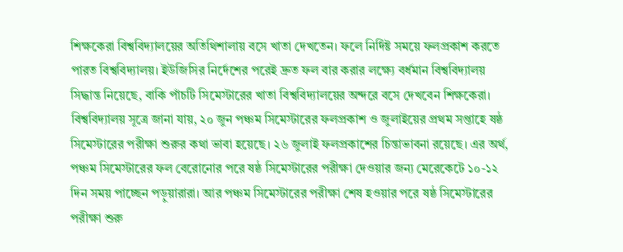শিক্ষকেরা বিশ্ববিদ্যালয়ের অতিথিশালায় বসে খাতা দেখতেন। ফলে নির্দিষ্ট সময়ে ফলপ্রকাশ করতে পারত বিশ্ববিদ্যালয়। ইউজিসির নির্দেশের পরেই দ্রুত ফল বার করার লক্ষ্যে বর্ধমান বিশ্ববিদ্যালয় সিদ্ধান্ত নিয়েছে, বাকি পাঁচটি সিমেস্টারের খাতা বিশ্ববিদ্যালয়ের অন্দরে বসে দেখবেন শিক্ষকেরা।
বিশ্ববিদ্যালয় সূত্রে জানা যায়, ২০ জুন পঞ্চম সিমেস্টারের ফলপ্রকাশ ও জুলাইয়ের প্রথম সপ্তাহে ষষ্ঠ সিমেস্টারের পরীক্ষা শুরুর কথা ভাবা হয়েছে। ২৬ জুলাই ফলপ্রকাশের চিন্তাভাবনা রয়েছে। এর অর্থ, পঞ্চম সিমেস্টারের ফল বেরোনোর পরে ষষ্ঠ সিমেস্টারের পরীক্ষা দেওয়ার জন্য মেরেকেটে ১০-১২ দিন সময় পাচ্ছেন পড়ুয়ারারা। আর পঞ্চম সিমেস্টারের পরীক্ষা শেষ হওয়ার পরে ষষ্ঠ সিমেস্টারের পরীক্ষা শুরু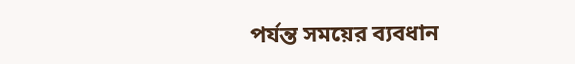পর্যন্ত সময়ের ব্যবধান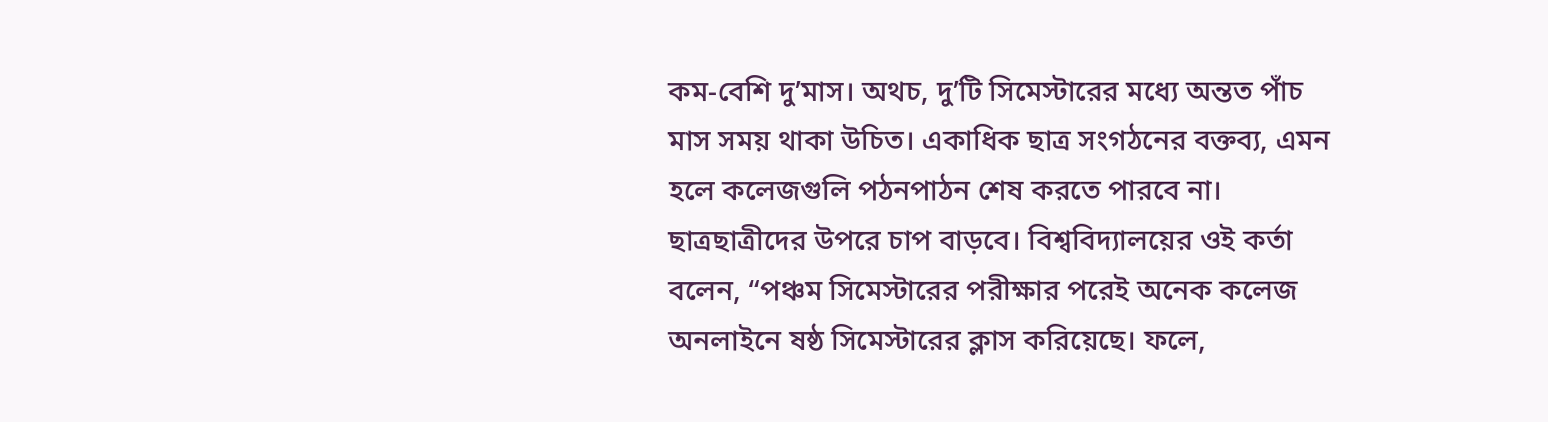কম-বেশি দু’মাস। অথচ, দু’টি সিমেস্টারের মধ্যে অন্তত পাঁচ মাস সময় থাকা উচিত। একাধিক ছাত্র সংগঠনের বক্তব্য, এমন হলে কলেজগুলি পঠনপাঠন শেষ করতে পারবে না। ছাত্রছাত্রীদের উপরে চাপ বাড়বে। বিশ্ববিদ্যালয়ের ওই কর্তা বলেন, “পঞ্চম সিমেস্টারের পরীক্ষার পরেই অনেক কলেজ অনলাইনে ষষ্ঠ সিমেস্টারের ক্লাস করিয়েছে। ফলে,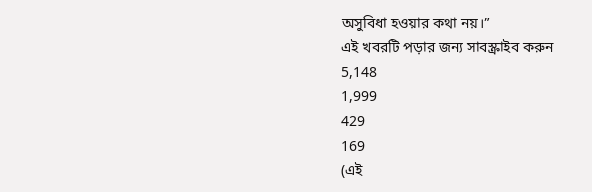অসুবিধা হওয়ার কথা নয়।”
এই খবরটি পড়ার জন্য সাবস্ক্রাইব করুন
5,148
1,999
429
169
(এই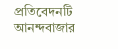প্রতিবেদনটি আনন্দবাজার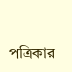পত্রিকার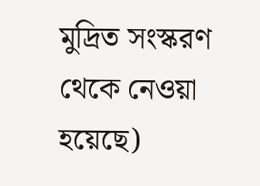মুদ্রিত সংস্করণ থেকে নেওয়া হয়েছে)